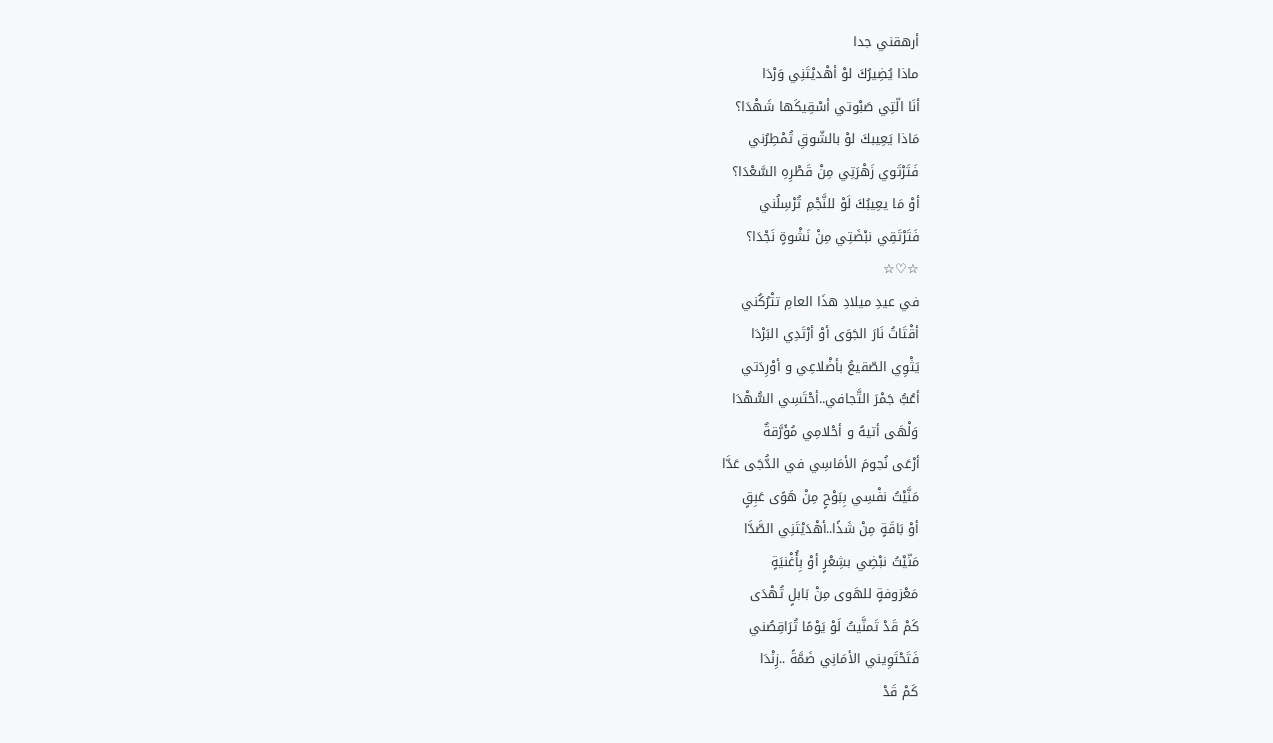أرهقني جدا
ماذا يُضِيرُكَ لوْ أهْديْتَنِي وَرْدَا
أنَا الّتِي صَبْوتي أسْقِيكَها شَهْدَا؟
مَاذا يَعِيبكَ لوْ بالشّوقِ تُمْطِرُني
فَتَرْتَوي زَهْرَتِي مِنْ قَطْرِهِ السَّعْدَا؟
أوْ مَا يعِيبُكَ لَوْ للنَّجْمِ تُرْسِلُني
فَتَرْتَقِي نبْضَتِي مِنْ نَشْوةٍ نَجْدَا؟
☆♡☆
في عيدِ ميلادِ هذَا العامِ تتْرُكُني
أقْتَاتُ نَارَ الجَوَى أوْ أرْتَدِي البَرْدَا
يَثْوِي الصّقيعُ بأضْلاعِي و أوْرِدَتي
أعُبُّ جَمْرَ التَّجافي..أحْتَسِي السُّهْدَا
وَلْهَى أتيهُ و أحْلامِي مُؤَرَّقةٌ
أرْعَى نُجومَ الأمَاسِي في الدُّجَى عَدَّا
مَنَّيْتُ نفْسِي بِبَوْحٍ مِنْ هَوًى عَبِقٍ
أوْ بَاقَةٍ مِنْ شَذًا..أهْدَيْتَنِي الصَّدَّا
مَنّيْتُ نبْضِي بشِعْرٍ أوْ بِأُغْنيَةٍ
مَعْزوفةٍ للهَوى مِنْ بَابلٍ تُهْدَى
كَمْ قَدْ تَمنَّيتُ لَوْ يَوْمًا تُرَاقِصُني
فَتَحْتَوِيني الأمَانِي ضَمَّةً ..زِنْدَا
كَمْ قَدْ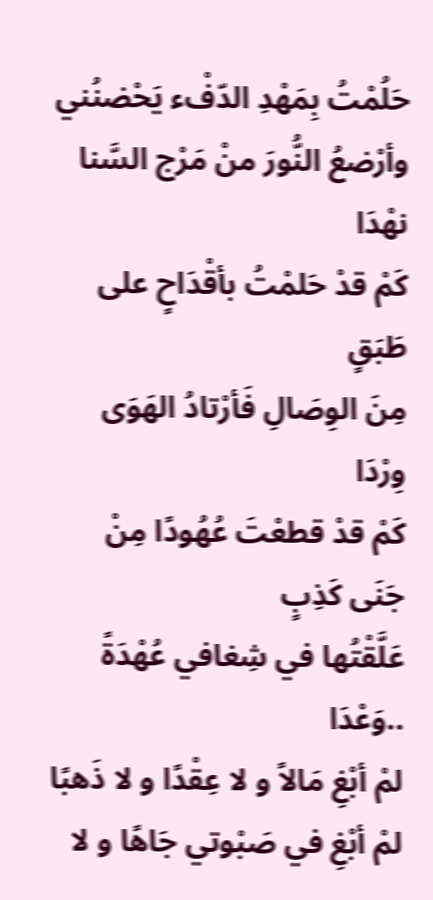حَلُمْتُ بِمَهْدِ الدّفْء يَحْضنُني
وأرْضعُ النُّورَ منْ مَرْج السَّنا نهْدَا
كَمْ قدْ حَلمْتُ بأقْدَاحٍ على طَبَقٍ
مِنَ الوِصَالِ فَأرْتادُ الهَوَى وِرْدَا
كَمْ قدْ قطعْتَ عُهُودًا مِنْ جَنَى كَذِبٍ
عَلَّقْتُها في شِغافي عُهْدَةً ..وَعْدَا
لمْ أبْغِ مَالاً و لا عِقْدًا و لا ذَهبًا
لمْ أبْغِ في صَبْوتي جَاهًا و لا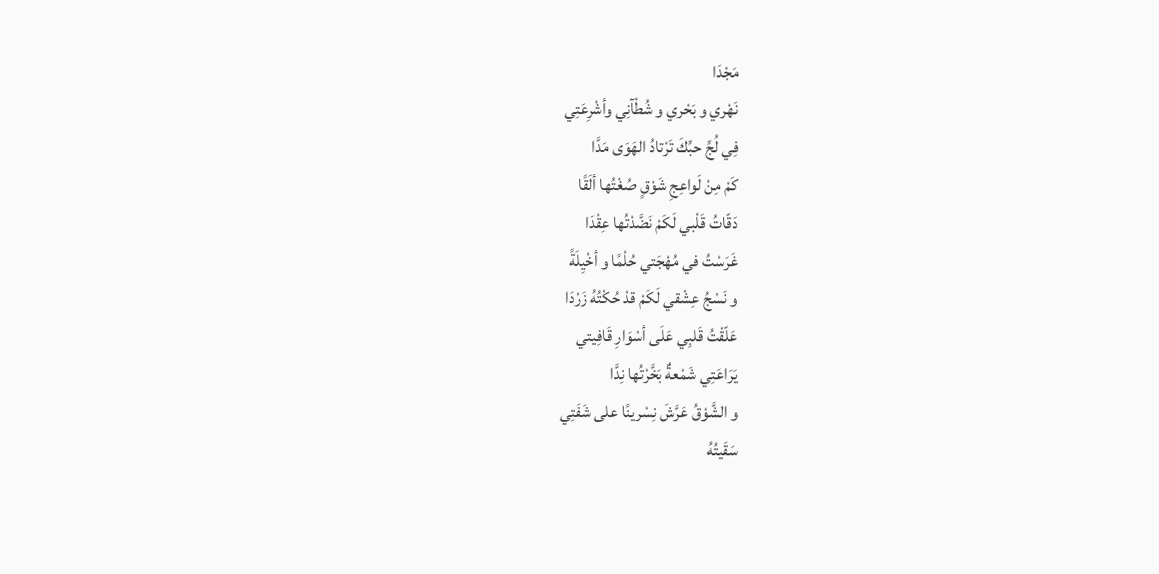مَجْدَا
نَهْري و بَحْري و شُطْآنِي وأشْرِعَتِي
فِي لُجِّ حبِّكَ تَرْتادُ الهَوَى مَدَّا
كَمْ مِنْ لَواعِجِ شَوْقٍ صُغْتُها ألَقًا
دَقّاتُ قَلْبي لَكَمْ نَضَّدْتُها عِقْدَا
غَرَسْتُ في مُهْجَتي حُلْمًا و أخْيِلَةً
و نَسْجُ عِشْقي لَكَمْ قدْ حُكْتُهُ زَرْدَا
عَلّقْتُ قَلبِي عَلَى أسْوَارِ قَافِيتي
يَرَاعَتِي شَمْعةٌ بَخَّرْتُها نِدَّا
و الشَّوْقُ عَرَّشَ نِسْرينًا على شَفَتِي
سَقَيتُهُ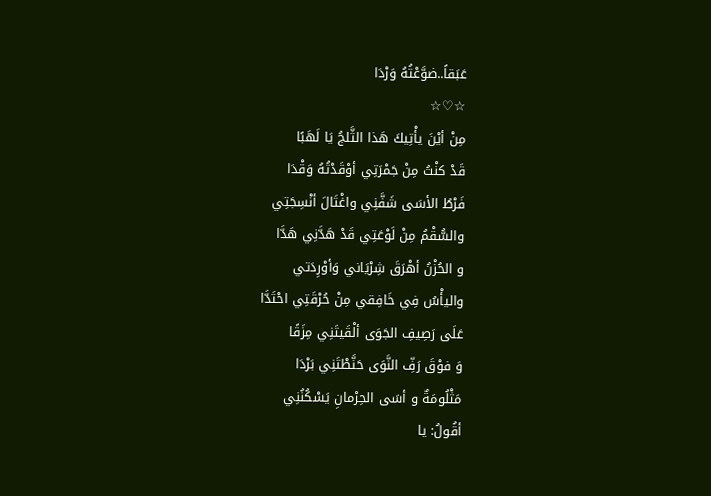عَبَقاً..ضوَّعْتُهُ وَرْدَا
☆♡☆
مِنْ أيْنَ يأْتِيكَ هَذا الثَّلجُ يَا لَهَبًا
قَدْ كنْتُ مِنْ جَمْرَتِي أوْقَدْتُهُ وَقْدَا
فَرْطُ الأسَى شَفَّنِي واغْتَالَ أنْسِجَتِي
والسُّقْمُ مِنْ لَوْعَتِي قَدْ هَدَّنِي هَدَّا
و الحُزْنُ أهْرَقَ شِرْيَاني وَأوْرِدَتي
واليأْسُ فِي خَافِقي مِنْ حُرْقَتِي احْتَدَّا
عَلَى رَصِيفِ الجَوَى ألْقَيتَنِي مِزَقًا
وَ فوْقَ رَفِّ النَّوَى حَنَّطْتَنِي بَرْدَا
مَثْلُومَةٌ و أسَى الحِرْمانِ يَسْكُنُنِي
أقُولُ: يا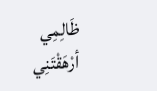ظَالِمِي أرْهَقْتَنِي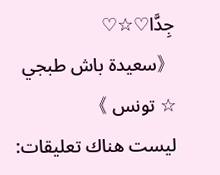جِدَّا♡☆♡
《سعيدة باش طبجي ☆ تونس 》
ليست هناك تعليقات: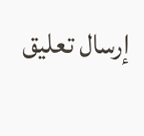إرسال تعليق